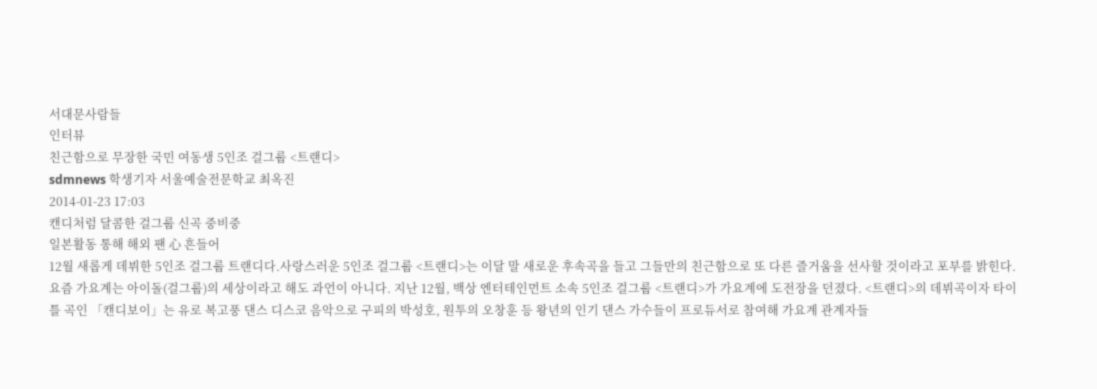서대문사람들
인터뷰
친근함으로 무장한 국민 여동생 5인조 걸그룹 <트랜디>
sdmnews 학생기자 서울예술전문학교 최옥진
2014-01-23 17:03
캔디처럼 달콤한 걸그룹 신곡 중비중
일본활동 통해 해외 팬 心 흔들어
12월 새롭게 데뷔한 5인조 걸그룹 트랜디다.사랑스러운 5인조 걸그룹 <트랜디>는 이달 말 새로운 후속곡을 들고 그들만의 친근함으로 또 다른 즐거움을 선사할 것이라고 포부를 밝힌다.
요즘 가요계는 아이돌(걸그룹)의 세상이라고 해도 과언이 아니다. 지난 12월, 백상 엔터테인먼트 소속 5인조 걸그룹 <트랜디>가 가요계에 도전장을 던졌다. <트랜디>의 데뷔곡이자 타이틀 곡인 「캔디보이」는 유로 복고풍 댄스 디스코 음악으로 구피의 박성호, 원투의 오창훈 등 왕년의 인기 댄스 가수들이 프로듀서로 참여해 가요계 관계자들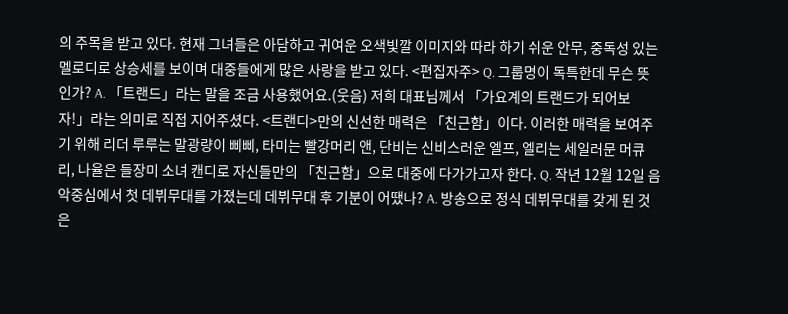의 주목을 받고 있다. 현재 그녀들은 아담하고 귀여운 오색빛깔 이미지와 따라 하기 쉬운 안무, 중독성 있는 멜로디로 상승세를 보이며 대중들에게 많은 사랑을 받고 있다. <편집자주> Q. 그룹명이 독특한데 무슨 뜻인가? A. 「트랜드」라는 말을 조금 사용했어요.(웃음) 저희 대표님께서 「가요계의 트랜드가 되어보자!」라는 의미로 직접 지어주셨다. <트랜디>만의 신선한 매력은 「친근함」이다. 이러한 매력을 보여주기 위해 리더 루루는 말광량이 삐삐, 타미는 빨강머리 앤, 단비는 신비스러운 엘프, 엘리는 세일러문 머큐리, 나율은 들장미 소녀 캔디로 자신들만의 「친근함」으로 대중에 다가가고자 한다. Q. 작년 12월 12일 음악중심에서 첫 데뷔무대를 가졌는데 데뷔무대 후 기분이 어땠나? A. 방송으로 정식 데뷔무대를 갖게 된 것은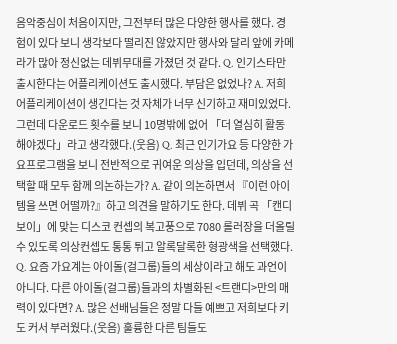음악중심이 처음이지만, 그전부터 많은 다양한 행사를 했다. 경험이 있다 보니 생각보다 떨리진 않았지만 행사와 달리 앞에 카메라가 많아 정신없는 데뷔무대를 가졌던 것 같다. Q. 인기스타만 출시한다는 어플리케이션도 출시했다. 부담은 없었나? A. 저희 어플리케이션이 생긴다는 것 자체가 너무 신기하고 재미있었다. 그런데 다운로드 횟수를 보니 10명밖에 없어 「더 열심히 활동 해야겠다」라고 생각했다.(웃음) Q. 최근 인기가요 등 다양한 가요프로그램을 보니 전반적으로 귀여운 의상을 입던데, 의상을 선택할 때 모두 함께 의논하는가? A. 같이 의논하면서 『이런 아이템을 쓰면 어떨까?』하고 의견을 말하기도 한다. 데뷔 곡 「캔디보이」에 맞는 디스코 컨셉의 복고풍으로 7080 롤러장을 더올릴 수 있도록 의상컨셉도 통통 튀고 알록달록한 형광색을 선택했다. Q. 요즘 가요계는 아이돌(걸그룹)들의 세상이라고 해도 과언이 아니다. 다른 아이돌(걸그룹)들과의 차별화된 <트랜디>만의 매력이 있다면? A. 많은 선배님들은 정말 다들 예쁘고 저희보다 키도 커서 부러웠다.(웃음) 훌륭한 다른 팀들도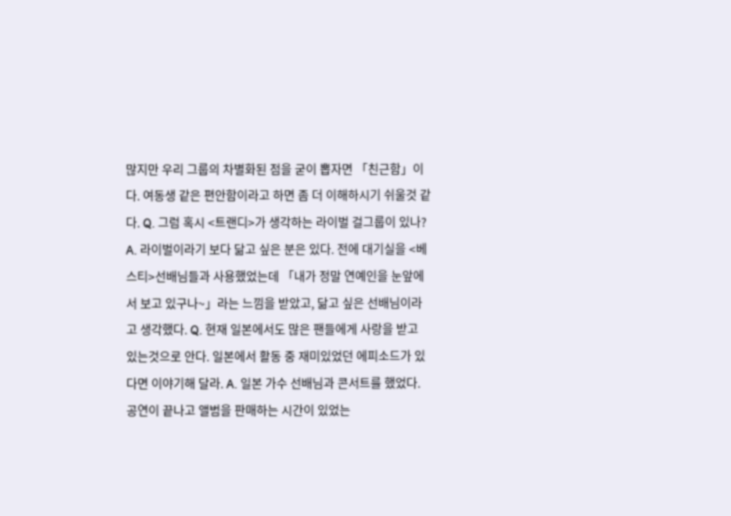많지만 우리 그룹의 차별화된 점을 굳이 뽑자면 「친근함」이다. 여동생 같은 편안함이라고 하면 좀 더 이해하시기 쉬울것 같다. Q. 그럼 혹시 <트랜디>가 생각하는 라이벌 걸그룹이 있나? A. 라이벌이라기 보다 닮고 싶은 분은 있다. 전에 대기실을 <베스티>선배님들과 사용했었는데 「내가 정말 연예인을 눈앞에서 보고 있구나~」라는 느낌을 받았고, 닮고 싶은 선배님이라고 생각했다. Q. 현재 일본에서도 많은 팬들에게 사랑을 받고 있는것으로 안다. 일본에서 활동 중 재미있었던 에피소드가 있다면 이야기해 달라. A. 일본 가수 선배님과 콘서트를 했었다. 공연이 끝나고 앨범을 판매하는 시간이 있었는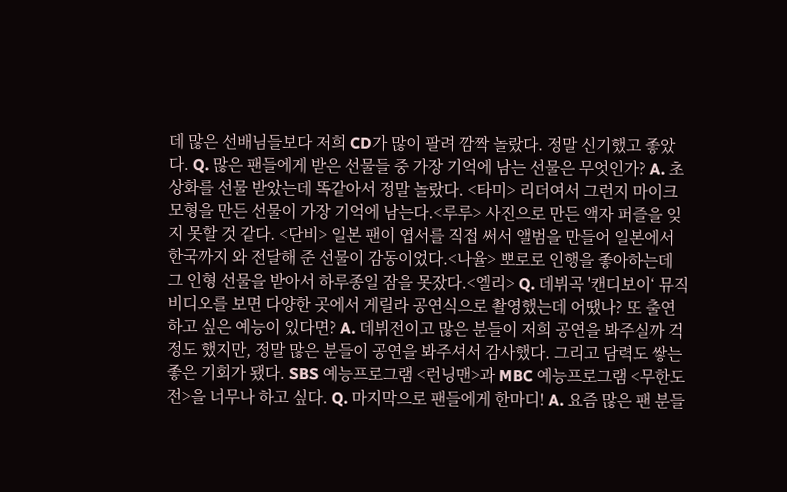데 많은 선배님들보다 저희 CD가 많이 팔려 깜짝 놀랐다. 정말 신기했고 좋았다. Q. 많은 팬들에게 받은 선물들 중 가장 기억에 남는 선물은 무엇인가? A. 초상화를 선물 받았는데 똑같아서 정말 놀랐다. <타미> 리더여서 그런지 마이크 모형을 만든 선물이 가장 기억에 남는다.<루루> 사진으로 만든 액자 퍼즐을 잊지 못할 것 같다. <단비> 일본 팬이 엽서를 직접 써서 앨범을 만들어 일본에서 한국까지 와 전달해 준 선물이 감동이었다.<나율> 뽀로로 인행을 좋아하는데 그 인형 선물을 받아서 하루종일 잠을 못잤다.<엘리> Q. 데뷔곡 '캔디보이‘ 뮤직비디오를 보면 다양한 곳에서 게릴라 공연식으로 촬영했는데 어땠나? 또 출연하고 싶은 예능이 있다면? A. 데뷔전이고 많은 분들이 저희 공연을 봐주실까 걱정도 했지만, 정말 많은 분들이 공연을 봐주셔서 감사했다. 그리고 담력도 쌓는 좋은 기회가 됐다. SBS 예능프로그램 <런닝맨>과 MBC 예능프로그램 <무한도전>을 너무나 하고 싶다. Q. 마지막으로 팬들에게 한마디! A. 요즘 많은 팬 분들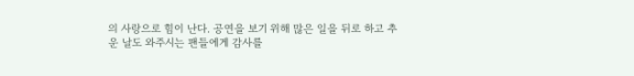의 사랑으로 힘이 난다. 공연을 보기 위해 많은 일을 뒤로 하고 추운 날도 와주시는 팬들에게 감사를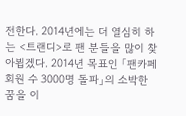전한다. 2014년에는 더 열심히 하는 <트랜디>로 팬 분들을 많이 찾아뵙겠다. 2014년 목표인 「팬카페 회원 수 3000명 돌파」의 소박한 꿈을 이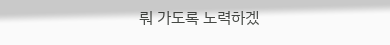뤄 가도록 노력하겠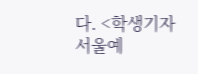다. <학생기자 서울예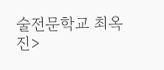술전문학교 최옥진>